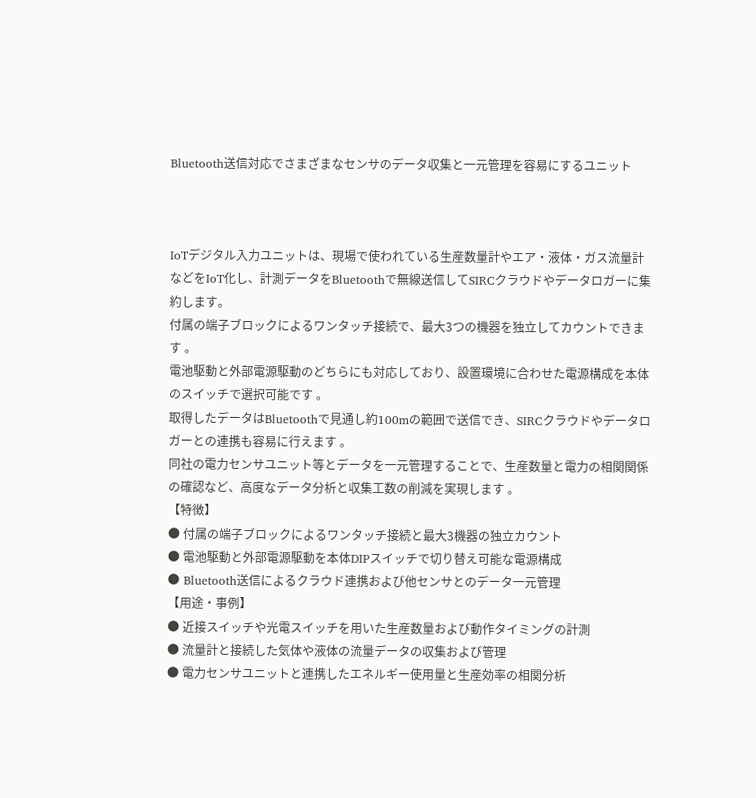Bluetooth送信対応でさまざまなセンサのデータ収集と一元管理を容易にするユニット



IoTデジタル入力ユニットは、現場で使われている生産数量計やエア・液体・ガス流量計などをIoT化し、計測データをBluetoothで無線送信してSIRCクラウドやデータロガーに集約します。
付属の端子ブロックによるワンタッチ接続で、最大3つの機器を独立してカウントできます 。
電池駆動と外部電源駆動のどちらにも対応しており、設置環境に合わせた電源構成を本体のスイッチで選択可能です 。
取得したデータはBluetoothで見通し約100mの範囲で送信でき、SIRCクラウドやデータロガーとの連携も容易に行えます 。
同社の電力センサユニット等とデータを一元管理することで、生産数量と電力の相関関係の確認など、高度なデータ分析と収集工数の削減を実現します 。
【特徴】
● 付属の端子ブロックによるワンタッチ接続と最大3機器の独立カウント
● 電池駆動と外部電源駆動を本体DIPスイッチで切り替え可能な電源構成
● Bluetooth送信によるクラウド連携および他センサとのデータ一元管理
【用途・事例】
● 近接スイッチや光電スイッチを用いた生産数量および動作タイミングの計測
● 流量計と接続した気体や液体の流量データの収集および管理
● 電力センサユニットと連携したエネルギー使用量と生産効率の相関分析